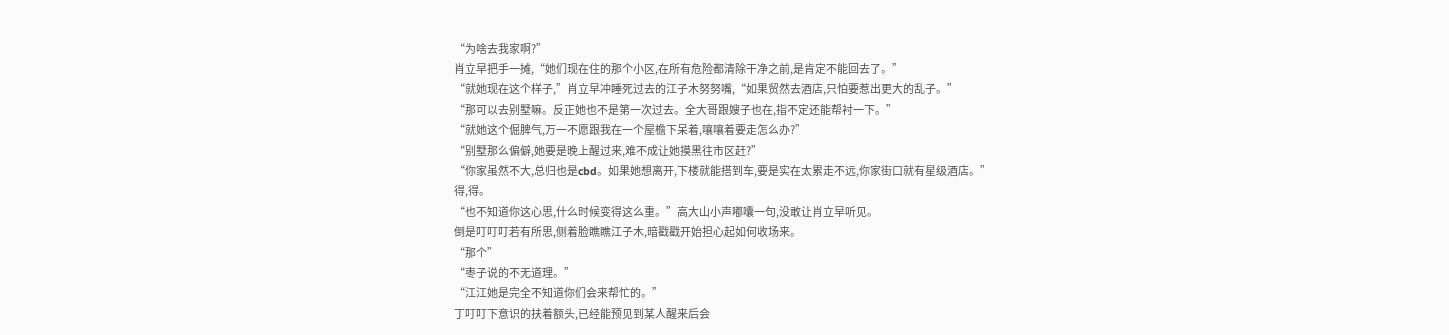“为啥去我家啊?”
肖立早把手一摊,“她们现在住的那个小区,在所有危险都清除干净之前,是肯定不能回去了。”
“就她现在这个样子,”肖立早冲睡死过去的江子木努努嘴,“如果贸然去酒店,只怕要惹出更大的乱子。”
“那可以去别墅嘛。反正她也不是第一次过去。全大哥跟嫂子也在,指不定还能帮衬一下。”
“就她这个倔脾气,万一不愿跟我在一个屋檐下呆着,嚷嚷着要走怎么办?”
“别墅那么偏僻,她要是晚上醒过来,难不成让她摸黑往市区赶?”
“你家虽然不大,总归也是cbd。如果她想离开,下楼就能搭到车,要是实在太累走不远,你家街口就有星级酒店。”
得,得。
“也不知道你这心思,什么时候变得这么重。”高大山小声嘟囔一句,没敢让肖立早听见。
倒是叮叮叮若有所思,侧着脸瞧瞧江子木,暗戳戳开始担心起如何收场来。
“那个”
“枣子说的不无道理。”
“江江她是完全不知道你们会来帮忙的。”
丁叮叮下意识的扶着额头,已经能预见到某人醒来后会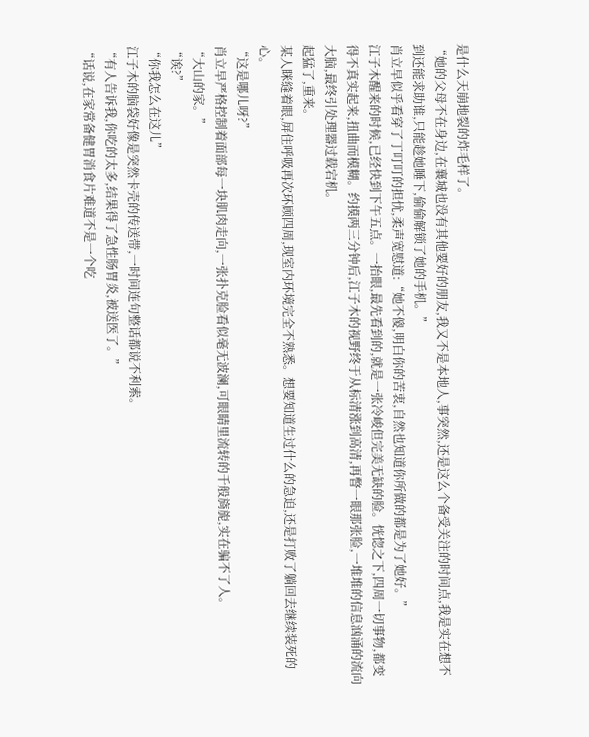是什么天崩地裂的炸毛样了。
“她的父母不在身边,在襄城也没有其他要好的朋友,我又不是本地人,事突然,还是这么个备受关注的时间点,我是实在想不到还能求助谁,只能趁她睡下,偷偷解锁了她的手机。”
肖立早似乎看穿了丁叮叮的担忧,柔声宽慰道:“她不傻,明白你的苦衷,自然也知道你所做的都是为了她好。”
江子木醒来的时候,已经快到下午五点。一抬眼,最先看到的,就是一张冷峻但完美无缺的脸。恍惚之下,四周一切事物,都变得不真实起来,扭曲而模糊。约摸两三分钟后,江子木的视野终于从标清涨到高清,再瞥一眼那张脸,一堆堆的信息汹涌的流向大脑,最终引处理器过载宕机。
起猛了,重来。
某人眯缝着眼,屏住呼吸再次环顾四周,现室内环境完全不熟悉。想要知道生过什么的急迫,还是打败了躺回去继续装死的心。
“这是哪儿呀?”
肖立早严格控制着面部每一块肌肉走向,一张扑克脸看似毫无波澜,可眼睛里流转的千般旖旎,实在骗不了人。
“大山的家。”
“诶?”
“你我怎么在这儿”
江子木的脑袋好像是突然卡壳的传送带,一时间连句整话都说不利索。
“有人告诉我,你吃的太多,结果得了急性肠胃炎,被送医了。”
“话说,在家常备健胃消食片难道不是一个吃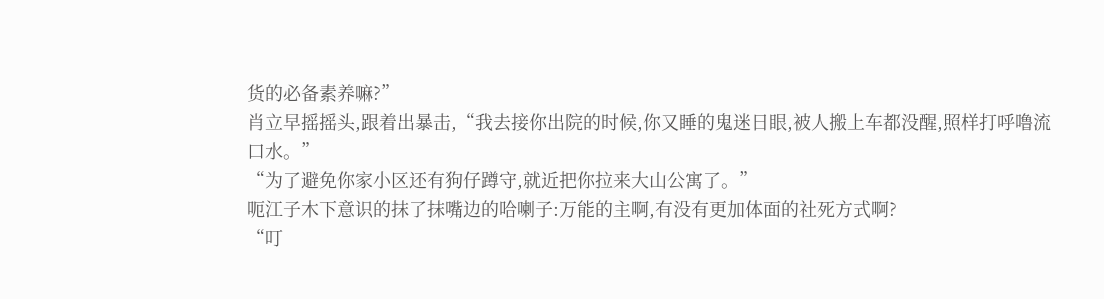货的必备素养嘛?”
肖立早摇摇头,跟着出暴击,“我去接你出院的时候,你又睡的鬼迷日眼,被人搬上车都没醒,照样打呼噜流口水。”
“为了避免你家小区还有狗仔蹲守,就近把你拉来大山公寓了。”
呃江子木下意识的抹了抹嘴边的哈喇子:万能的主啊,有没有更加体面的社死方式啊?
“叮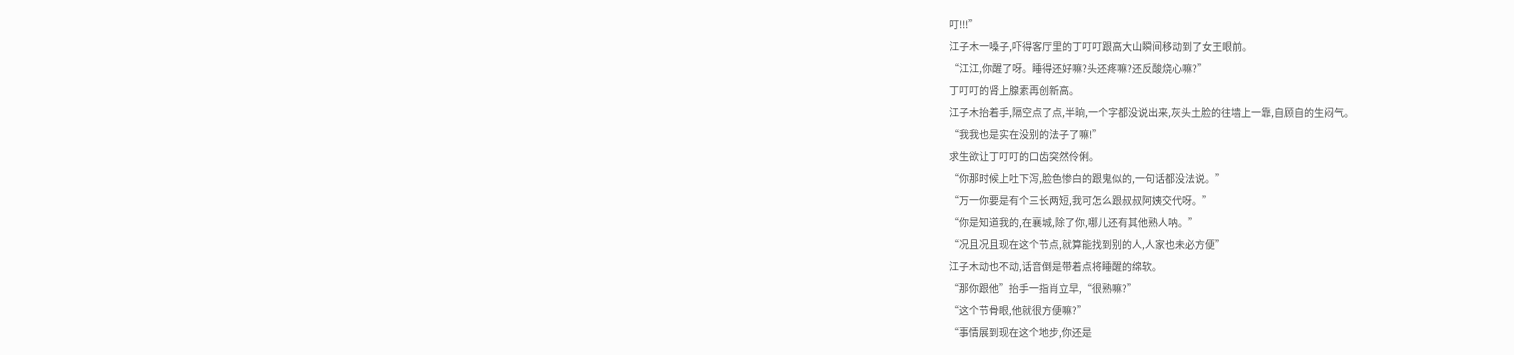叮!!!”
江子木一嗓子,吓得客厅里的丁叮叮跟高大山瞬间移动到了女王眼前。
“江江,你醒了呀。睡得还好嘛?头还疼嘛?还反酸烧心嘛?”
丁叮叮的肾上腺素再创新高。
江子木抬着手,隔空点了点,半晌,一个字都没说出来,灰头土脸的往墙上一靠,自顾自的生闷气。
“我我也是实在没别的法子了嘛!”
求生欲让丁叮叮的口齿突然伶俐。
“你那时候上吐下泻,脸色惨白的跟鬼似的,一句话都没法说。”
“万一你要是有个三长两短,我可怎么跟叔叔阿姨交代呀。”
“你是知道我的,在襄城,除了你,哪儿还有其他熟人呐。”
“况且况且现在这个节点,就算能找到别的人,人家也未必方便”
江子木动也不动,话音倒是带着点将睡醒的绵软。
“那你跟他”抬手一指肖立早,“很熟嘛?”
“这个节骨眼,他就很方便嘛?”
“事情展到现在这个地步,你还是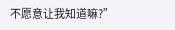不愿意让我知道嘛?”